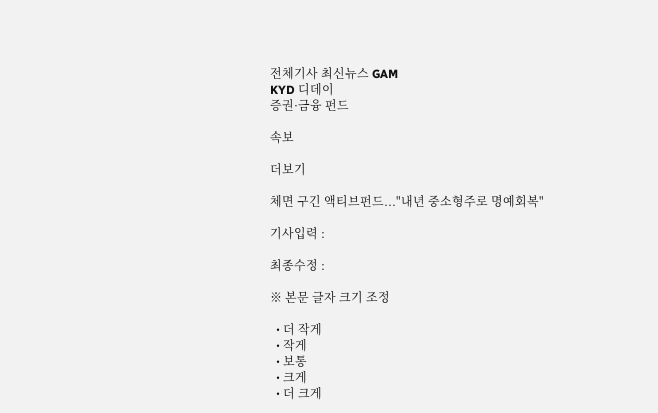전체기사 최신뉴스 GAM
KYD 디데이
증권·금융 펀드

속보

더보기

체면 구긴 액티브펀드..."내년 중소형주로 명예회복"

기사입력 :

최종수정 :

※ 본문 글자 크기 조정

  • 더 작게
  • 작게
  • 보통
  • 크게
  • 더 크게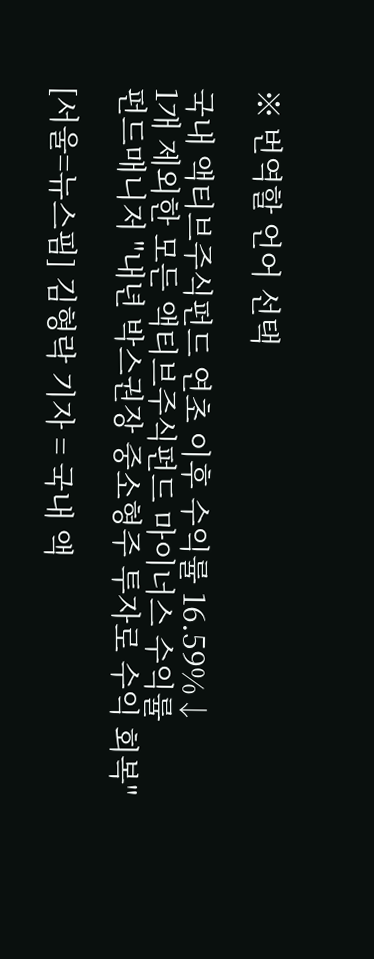※ 번역할 언어 선택

국내 액티브주식펀드 연초 이후 수익률 16.59%↓
1개 제외한 모든 액티브주식펀드 마이너스 수익률
펀드매니저 "내년 박스권장 중소형주 투자로 수익 회복"

[서울=뉴스핌] 김형락 기자 = 국내 액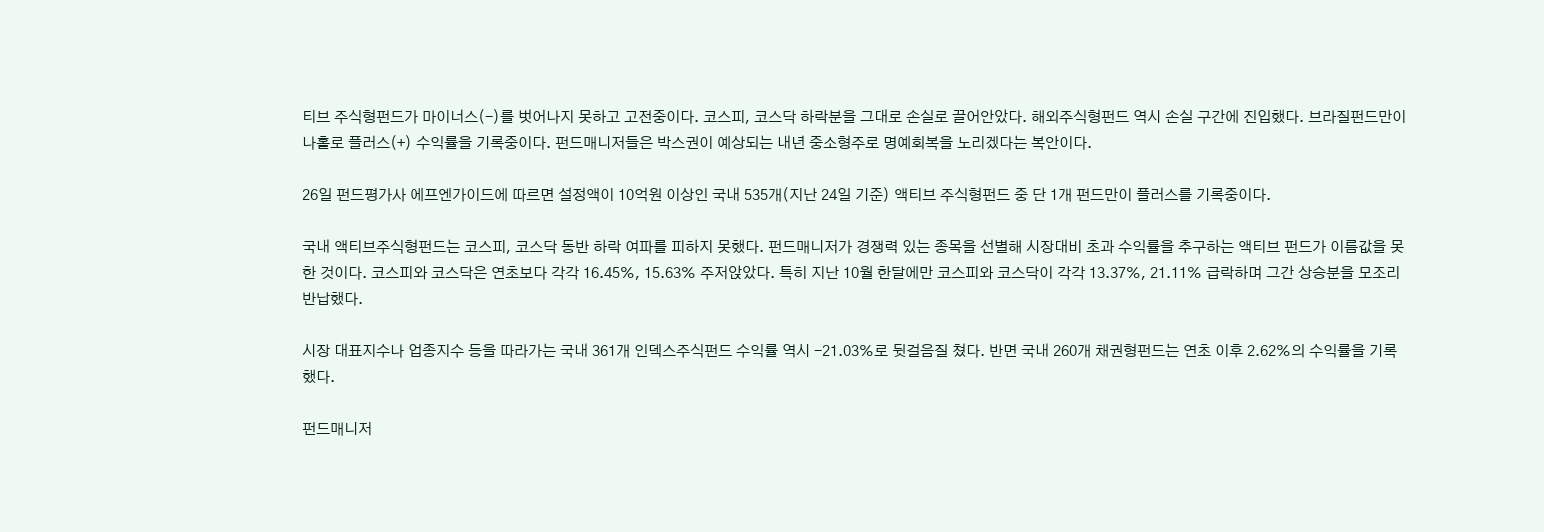티브 주식형펀드가 마이너스(-)를 벗어나지 못하고 고전중이다. 코스피, 코스닥 하락분을 그대로 손실로 끌어안았다. 해외주식형펀드 역시 손실 구간에 진입했다. 브라질펀드만이 나홀로 플러스(+) 수익률을 기록중이다. 펀드매니저들은 박스권이 예상되는 내년 중소형주로 명예회복을 노리겠다는 복안이다.

26일 펀드평가사 에프엔가이드에 따르면 설정액이 10억원 이상인 국내 535개(지난 24일 기준) 액티브 주식형펀드 중 단 1개 펀드만이 플러스를 기록중이다.

국내 액티브주식형펀드는 코스피, 코스닥 동반 하락 여파를 피하지 못했다. 펀드매니저가 경쟁력 있는 종목을 선별해 시장대비 초과 수익률을 추구하는 액티브 펀드가 이름값을 못한 것이다. 코스피와 코스닥은 연초보다 각각 16.45%, 15.63% 주저앉았다. 특히 지난 10월 한달에만 코스피와 코스닥이 각각 13.37%, 21.11% 급락하며 그간 상승분을 모조리 반납했다.

시장 대표지수나 업종지수 등을 따라가는 국내 361개 인덱스주식펀드 수익률 역시 -21.03%로 뒷걸음질 쳤다. 반면 국내 260개 채권형펀드는 연초 이후 2.62%의 수익률을 기록했다.

펀드매니저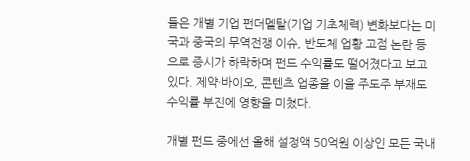들은 개별 기업 펀더멜탈(기업 기초체력) 변화보다는 미국과 중국의 무역전쟁 이슈, 반도체 업황 고점 논란 등으로 증시가 하락하며 펀드 수익률도 떨어졌다고 보고 있다. 제약·바이오, 콘텐츠 업종을 이을 주도주 부재도 수익률 부진에 영향을 미쳤다.

개별 펀드 중에선 올해 설정액 50억원 이상인 모든 국내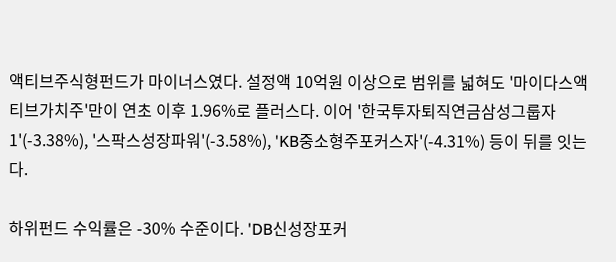액티브주식형펀드가 마이너스였다. 설정액 10억원 이상으로 범위를 넓혀도 '마이다스액티브가치주'만이 연초 이후 1.96%로 플러스다. 이어 '한국투자퇴직연금삼성그룹자1'(-3.38%), '스팍스성장파워'(-3.58%), 'KB중소형주포커스자'(-4.31%) 등이 뒤를 잇는다.

하위펀드 수익률은 -30% 수준이다. 'DB신성장포커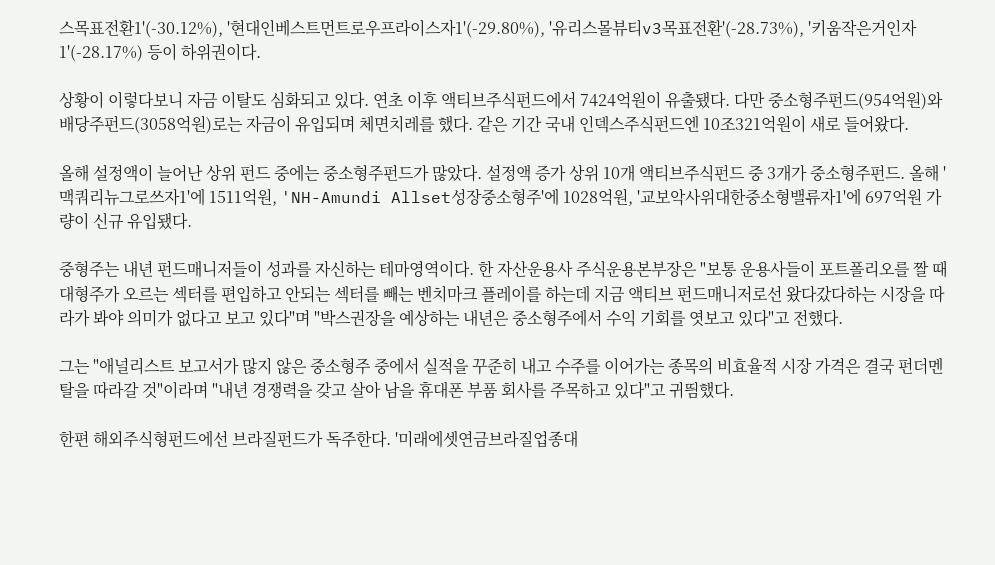스목표전환1'(-30.12%), '현대인베스트먼트로우프라이스자1'(-29.80%), '유리스몰뷰티v3목표전환'(-28.73%), '키움작은거인자1'(-28.17%) 등이 하위권이다.

상황이 이렇다보니 자금 이탈도 심화되고 있다. 연초 이후 액티브주식펀드에서 7424억원이 유출됐다. 다만 중소형주펀드(954억원)와 배당주펀드(3058억원)로는 자금이 유입되며 체면치레를 했다. 같은 기간 국내 인덱스주식펀드엔 10조321억원이 새로 들어왔다.

올해 설정액이 늘어난 상위 펀드 중에는 중소형주펀드가 많았다. 설정액 증가 상위 10개 액티브주식펀드 중 3개가 중소형주펀드. 올해 '맥쿼리뉴그로쓰자1'에 1511억원, 'NH-Amundi Allset성장중소형주'에 1028억원, '교보악사위대한중소형밸류자1'에 697억원 가량이 신규 유입됐다.

중형주는 내년 펀드매니저들이 성과를 자신하는 테마영역이다. 한 자산운용사 주식운용본부장은 "보통 운용사들이 포트폴리오를 짤 때 대형주가 오르는 섹터를 편입하고 안되는 섹터를 빼는 벤치마크 플레이를 하는데 지금 액티브 펀드매니저로선 왔다갔다하는 시장을 따라가 봐야 의미가 없다고 보고 있다"며 "박스권장을 예상하는 내년은 중소형주에서 수익 기회를 엿보고 있다"고 전했다.

그는 "애널리스트 보고서가 많지 않은 중소형주 중에서 실적을 꾸준히 내고 수주를 이어가는 종목의 비효율적 시장 가격은 결국 펀더멘탈을 따라갈 것"이라며 "내년 경쟁력을 갖고 살아 남을 휴대폰 부품 회사를 주목하고 있다"고 귀띔했다.

한편 해외주식형펀드에선 브라질펀드가 독주한다. '미래에셋연금브라질업종대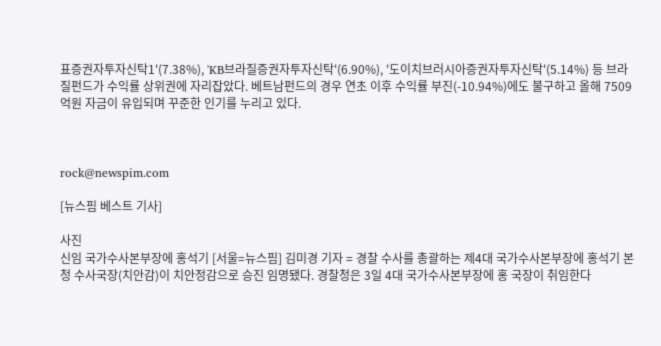표증권자투자신탁1'(7.38%), 'KB브라질증권자투자신탁'(6.90%), '도이치브러시아증권자투자신탁'(5.14%) 등 브라질펀드가 수익률 상위권에 자리잡았다. 베트남펀드의 경우 연초 이후 수익률 부진(-10.94%)에도 불구하고 올해 7509억원 자금이 유입되며 꾸준한 인기를 누리고 있다.



rock@newspim.com

[뉴스핌 베스트 기사]

사진
신임 국가수사본부장에 홍석기 [서울=뉴스핌] 김미경 기자 = 경찰 수사를 총괄하는 제4대 국가수사본부장에 홍석기 본청 수사국장(치안감)이 치안정감으로 승진 임명됐다. 경찰청은 3일 4대 국가수사본부장에 홍 국장이 취임한다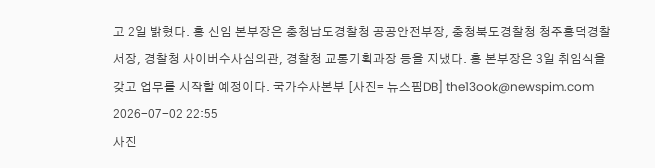고 2일 밝혔다. 홍 신임 본부장은 충청남도경찰청 공공안전부장, 충청북도경찰청 청주흥덕경찰서장, 경찰청 사이버수사심의관, 경찰청 교통기획과장 등을 지냈다. 홍 본부장은 3일 취임식을 갖고 업무를 시작할 예정이다. 국가수사본부 [사진= 뉴스핌DB] the13ook@newspim.com 2026-07-02 22:55
사진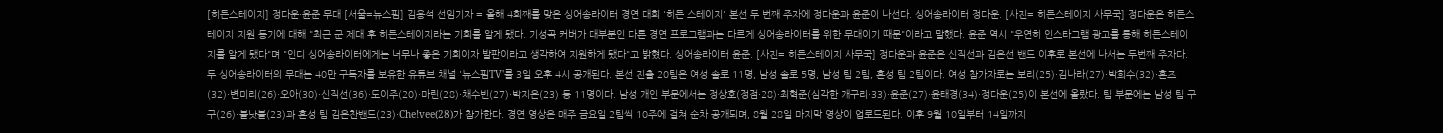[히든스테이지] 정다운·윤준 무대 [서울=뉴스핌] 김용석 선임기자 = 올해 4회째를 맞은 싱어송라이터 경연 대회 '히든 스테이지' 본선 두 번째 주자에 정다운과 윤준이 나선다. 싱어송라이터 정다운. [사진= 히든스테이지 사무국] 정다운은 히든스테이지 지원 동기에 대해 "최근 군 제대 후 히든스테이지라는 기회를 알게 됐다. 기성곡 커버가 대부분인 다른 경연 프로그램과는 다르게 싱어송라이터를 위한 무대이기 때문"이라고 말했다. 윤준 역시 "우연히 인스타그램 광고를 통해 히든스테이지를 알게 됐다"며 "인디 싱어송라이터에게는 너무나 좋은 기회이자 발판이라고 생각하여 지원하게 됐다"고 밝혔다. 싱어송라이터 윤준. [사진= 히든스테이지 사무국] 정다운과 윤준은 신직선과 김은선 밴드 이후로 본선에 나서는 두번째 주자다. 두 싱어송라이터의 무대는 40만 구독자를 보유한 유튜브 채널 '뉴스핌TV'를 3일 오후 4시 공개된다. 본선 진출 20팀은 여성 솔로 11명, 남성 솔로 5명, 남성 팀 2팀, 혼성 팀 2팀이다. 여성 참가자로는 보리(25)·김나라(27)·박희수(32)·혼즈(32)·변미리(26)·오아(30)·신직선(36)·도이주(20)·마린(28)·채수빈(27)·박지은(23) 등 11명이다. 남성 개인 부문에서는 정상호(정점·28)·최혁준(심각한 개구리·33)·윤준(27)·윤태경(34)·정다운(25)이 본선에 올랐다. 팀 부문에는 남성 팀 구구(26)·블낫블(23)과 혼성 팀 김은찬밴드(23)·Che!vee(28)가 참가한다. 경연 영상은 매주 금요일 2팀씩 10주에 걸쳐 순차 공개되며, 8월 28일 마지막 영상이 업로드된다. 이후 9월 10일부터 14일까지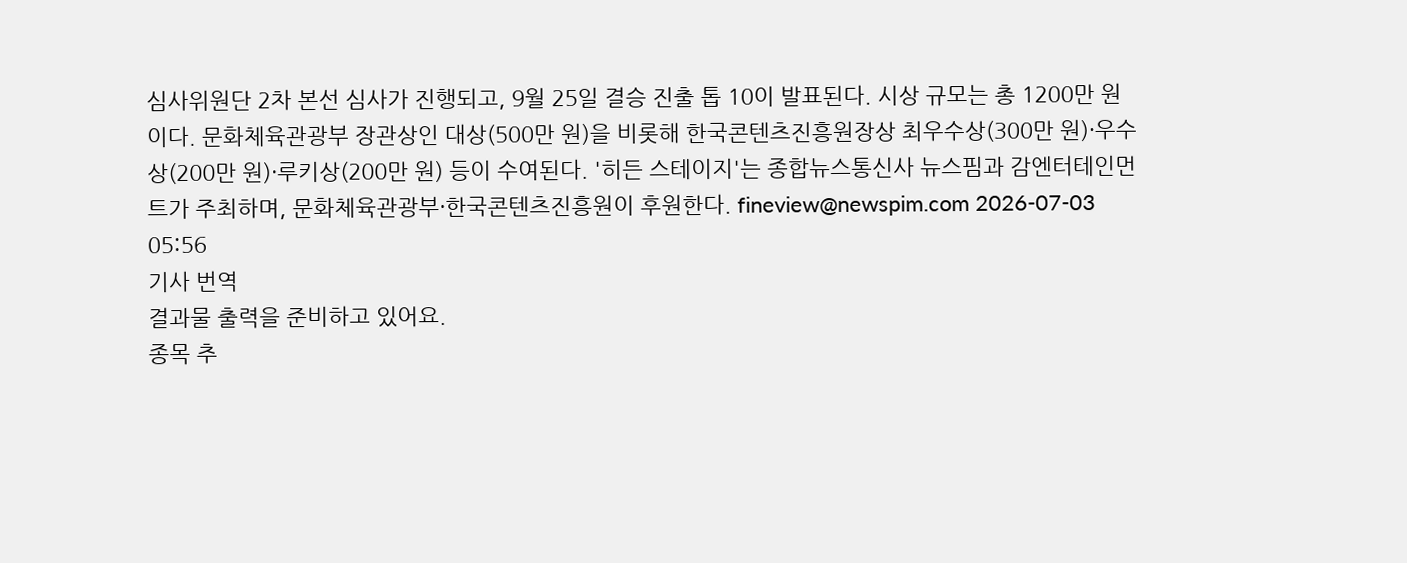심사위원단 2차 본선 심사가 진행되고, 9월 25일 결승 진출 톱 10이 발표된다. 시상 규모는 총 1200만 원이다. 문화체육관광부 장관상인 대상(500만 원)을 비롯해 한국콘텐츠진흥원장상 최우수상(300만 원)·우수상(200만 원)·루키상(200만 원) 등이 수여된다. '히든 스테이지'는 종합뉴스통신사 뉴스핌과 감엔터테인먼트가 주최하며, 문화체육관광부·한국콘텐츠진흥원이 후원한다. fineview@newspim.com 2026-07-03 05:56
기사 번역
결과물 출력을 준비하고 있어요.
종목 추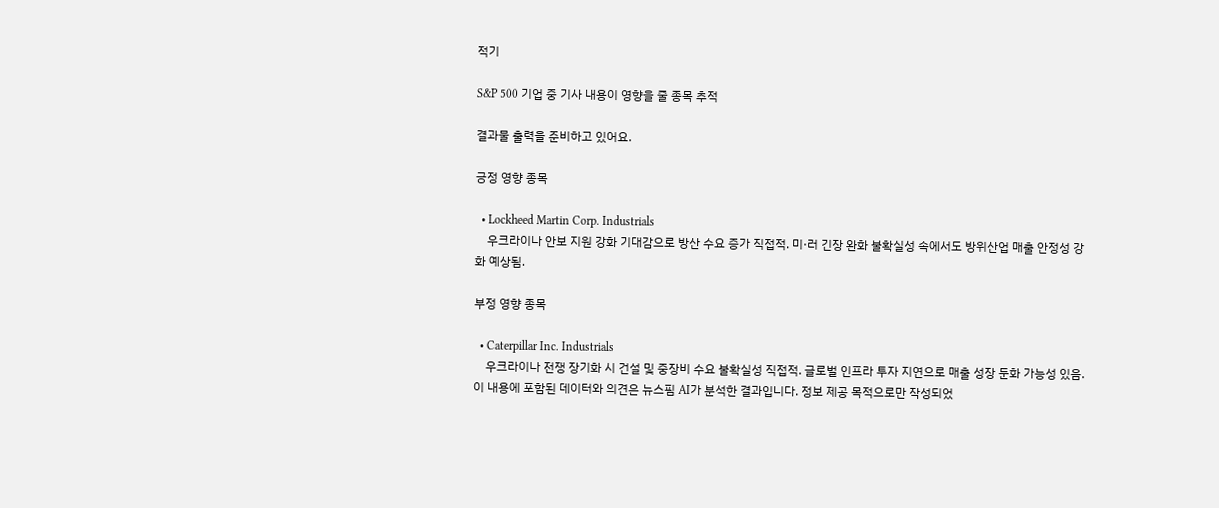적기

S&P 500 기업 중 기사 내용이 영향을 줄 종목 추적

결과물 출력을 준비하고 있어요.

긍정 영향 종목

  • Lockheed Martin Corp. Industrials
    우크라이나 안보 지원 강화 기대감으로 방산 수요 증가 직접적. 미·러 긴장 완화 불확실성 속에서도 방위산업 매출 안정성 강화 예상됨.

부정 영향 종목

  • Caterpillar Inc. Industrials
    우크라이나 전쟁 장기화 시 건설 및 중장비 수요 불확실성 직접적. 글로벌 인프라 투자 지연으로 매출 성장 둔화 가능성 있음.
이 내용에 포함된 데이터와 의견은 뉴스핌 AI가 분석한 결과입니다. 정보 제공 목적으로만 작성되었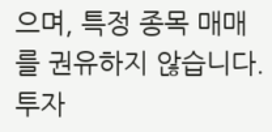으며, 특정 종목 매매를 권유하지 않습니다. 투자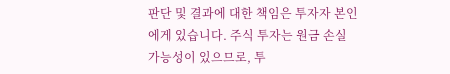판단 및 결과에 대한 책임은 투자자 본인에게 있습니다. 주식 투자는 원금 손실 가능성이 있으므로, 투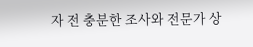자 전 충분한 조사와 전문가 상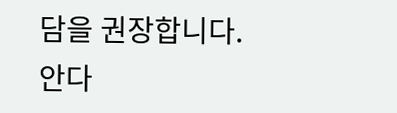담을 권장합니다.
안다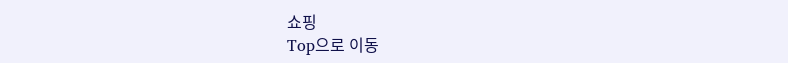쇼핑
Top으로 이동